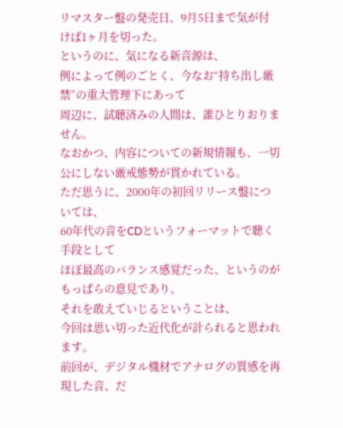リマスター盤の発売日、9月5日まで気が付けば1ヶ月を切った。
というのに、気になる新音源は、
例によって例のごとく、今なお“持ち出し厳禁”の重大管理下にあって
周辺に、試聴済みの人間は、誰ひとりおりません。
なおかつ、内容についての新規情報も、一切公にしない厳戒態勢が貫かれている。
ただ思うに、2000年の初回リリース盤については、
60年代の音をCDというフォーマットで聴く手段として
ほぼ最高のバランス感覚だった、というのがもっぱらの意見であり、
それを敢えていじるということは、
今回は思い切った近代化が計られると思われます。
前回が、デジタル機材でアナログの質感を再現した音、だ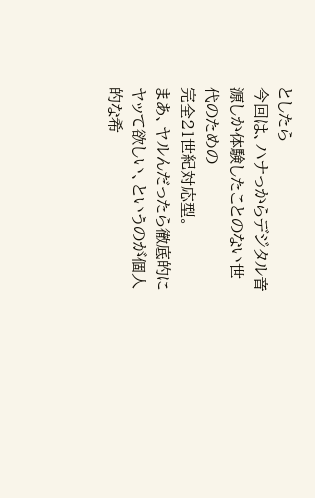としたら
今回は、ハナっからデジタル音源しか体験したことのない世代のための
完全21世紀対応型。
まあ、ヤルんだったら徹底的にヤッて欲しい、というのが個人的な希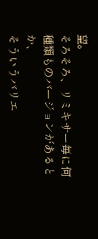望。
そろそろ、リミキサー毎に何種類ものバージョンがあるとか、
そういうバリエ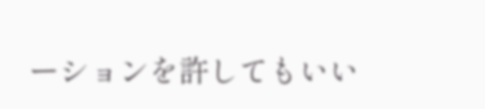ーションを許してもいい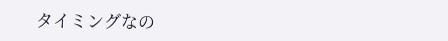タイミングなの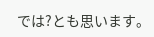では?とも思います。